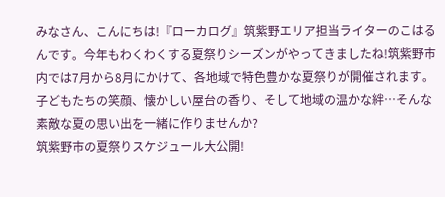みなさん、こんにちは!『ローカログ』筑紫野エリア担当ライターのこはるんです。今年もわくわくする夏祭りシーズンがやってきましたね!筑紫野市内では7月から8月にかけて、各地域で特色豊かな夏祭りが開催されます。子どもたちの笑顔、懐かしい屋台の香り、そして地域の温かな絆…そんな素敵な夏の思い出を一緒に作りませんか?
筑紫野市の夏祭りスケジュール大公開!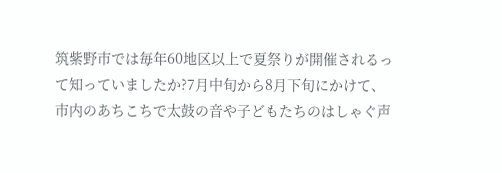筑紫野市では毎年60地区以上で夏祭りが開催されるって知っていましたか?7月中旬から8月下旬にかけて、市内のあちこちで太鼓の音や子どもたちのはしゃぐ声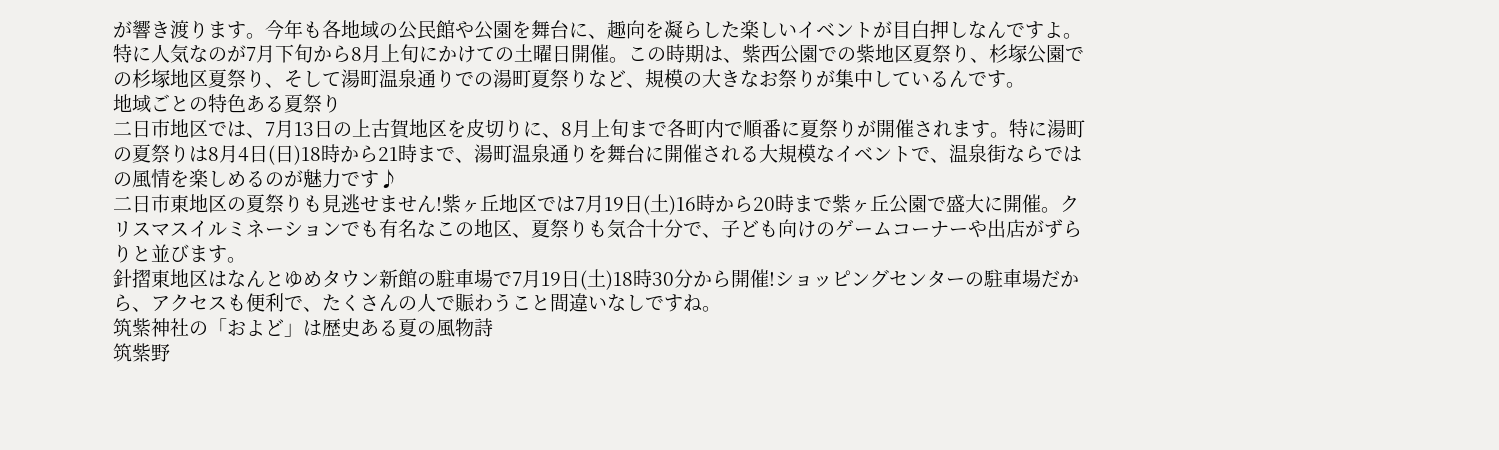が響き渡ります。今年も各地域の公民館や公園を舞台に、趣向を凝らした楽しいイベントが目白押しなんですよ。
特に人気なのが7月下旬から8月上旬にかけての土曜日開催。この時期は、紫西公園での紫地区夏祭り、杉塚公園での杉塚地区夏祭り、そして湯町温泉通りでの湯町夏祭りなど、規模の大きなお祭りが集中しているんです。
地域ごとの特色ある夏祭り
二日市地区では、7月13日の上古賀地区を皮切りに、8月上旬まで各町内で順番に夏祭りが開催されます。特に湯町の夏祭りは8月4日(日)18時から21時まで、湯町温泉通りを舞台に開催される大規模なイベントで、温泉街ならではの風情を楽しめるのが魅力です♪
二日市東地区の夏祭りも見逃せません!紫ヶ丘地区では7月19日(土)16時から20時まで紫ヶ丘公園で盛大に開催。クリスマスイルミネーションでも有名なこの地区、夏祭りも気合十分で、子ども向けのゲームコーナーや出店がずらりと並びます。
針摺東地区はなんとゆめタウン新館の駐車場で7月19日(土)18時30分から開催!ショッピングセンターの駐車場だから、アクセスも便利で、たくさんの人で賑わうこと間違いなしですね。
筑紫神社の「およど」は歴史ある夏の風物詩
筑紫野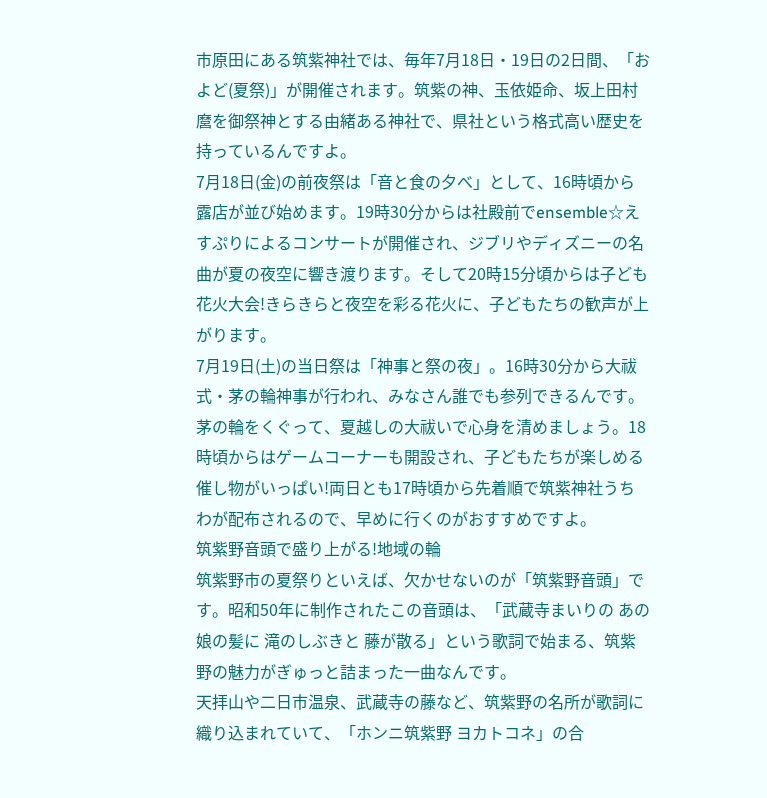市原田にある筑紫神社では、毎年7月18日・19日の2日間、「およど(夏祭)」が開催されます。筑紫の神、玉依姫命、坂上田村麿を御祭神とする由緒ある神社で、県社という格式高い歴史を持っているんですよ。
7月18日(金)の前夜祭は「音と食の夕べ」として、16時頃から露店が並び始めます。19時30分からは社殿前でensemble☆えすぷりによるコンサートが開催され、ジブリやディズニーの名曲が夏の夜空に響き渡ります。そして20時15分頃からは子ども花火大会!きらきらと夜空を彩る花火に、子どもたちの歓声が上がります。
7月19日(土)の当日祭は「神事と祭の夜」。16時30分から大祓式・茅の輪神事が行われ、みなさん誰でも参列できるんです。茅の輪をくぐって、夏越しの大祓いで心身を清めましょう。18時頃からはゲームコーナーも開設され、子どもたちが楽しめる催し物がいっぱい!両日とも17時頃から先着順で筑紫神社うちわが配布されるので、早めに行くのがおすすめですよ。
筑紫野音頭で盛り上がる!地域の輪
筑紫野市の夏祭りといえば、欠かせないのが「筑紫野音頭」です。昭和50年に制作されたこの音頭は、「武蔵寺まいりの あの娘の髪に 滝のしぶきと 藤が散る」という歌詞で始まる、筑紫野の魅力がぎゅっと詰まった一曲なんです。
天拝山や二日市温泉、武蔵寺の藤など、筑紫野の名所が歌詞に織り込まれていて、「ホンニ筑紫野 ヨカトコネ」の合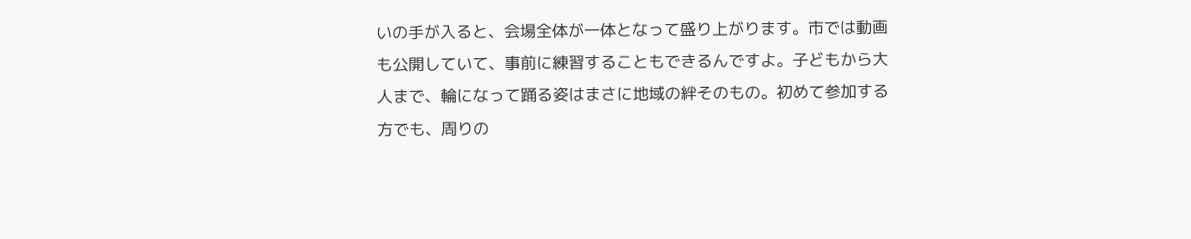いの手が入ると、会場全体が一体となって盛り上がります。市では動画も公開していて、事前に練習することもできるんですよ。子どもから大人まで、輪になって踊る姿はまさに地域の絆そのもの。初めて参加する方でも、周りの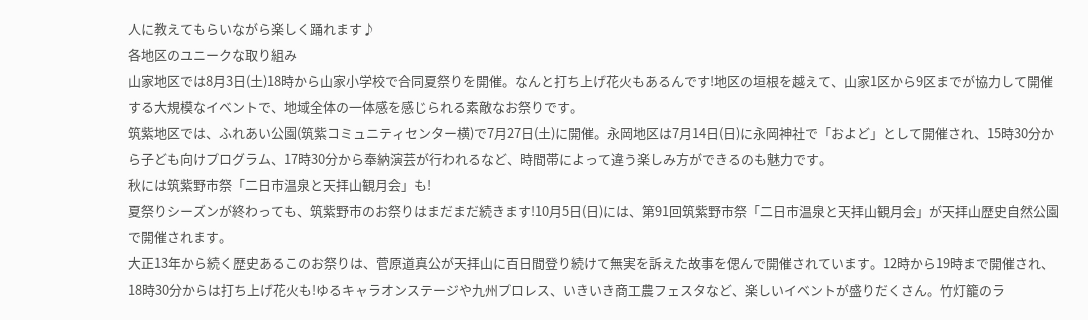人に教えてもらいながら楽しく踊れます♪
各地区のユニークな取り組み
山家地区では8月3日(土)18時から山家小学校で合同夏祭りを開催。なんと打ち上げ花火もあるんです!地区の垣根を越えて、山家1区から9区までが協力して開催する大規模なイベントで、地域全体の一体感を感じられる素敵なお祭りです。
筑紫地区では、ふれあい公園(筑紫コミュニティセンター横)で7月27日(土)に開催。永岡地区は7月14日(日)に永岡神社で「およど」として開催され、15時30分から子ども向けプログラム、17時30分から奉納演芸が行われるなど、時間帯によって違う楽しみ方ができるのも魅力です。
秋には筑紫野市祭「二日市温泉と天拝山観月会」も!
夏祭りシーズンが終わっても、筑紫野市のお祭りはまだまだ続きます!10月5日(日)には、第91回筑紫野市祭「二日市温泉と天拝山観月会」が天拝山歴史自然公園で開催されます。
大正13年から続く歴史あるこのお祭りは、菅原道真公が天拝山に百日間登り続けて無実を訴えた故事を偲んで開催されています。12時から19時まで開催され、18時30分からは打ち上げ花火も!ゆるキャラオンステージや九州プロレス、いきいき商工農フェスタなど、楽しいイベントが盛りだくさん。竹灯籠のラ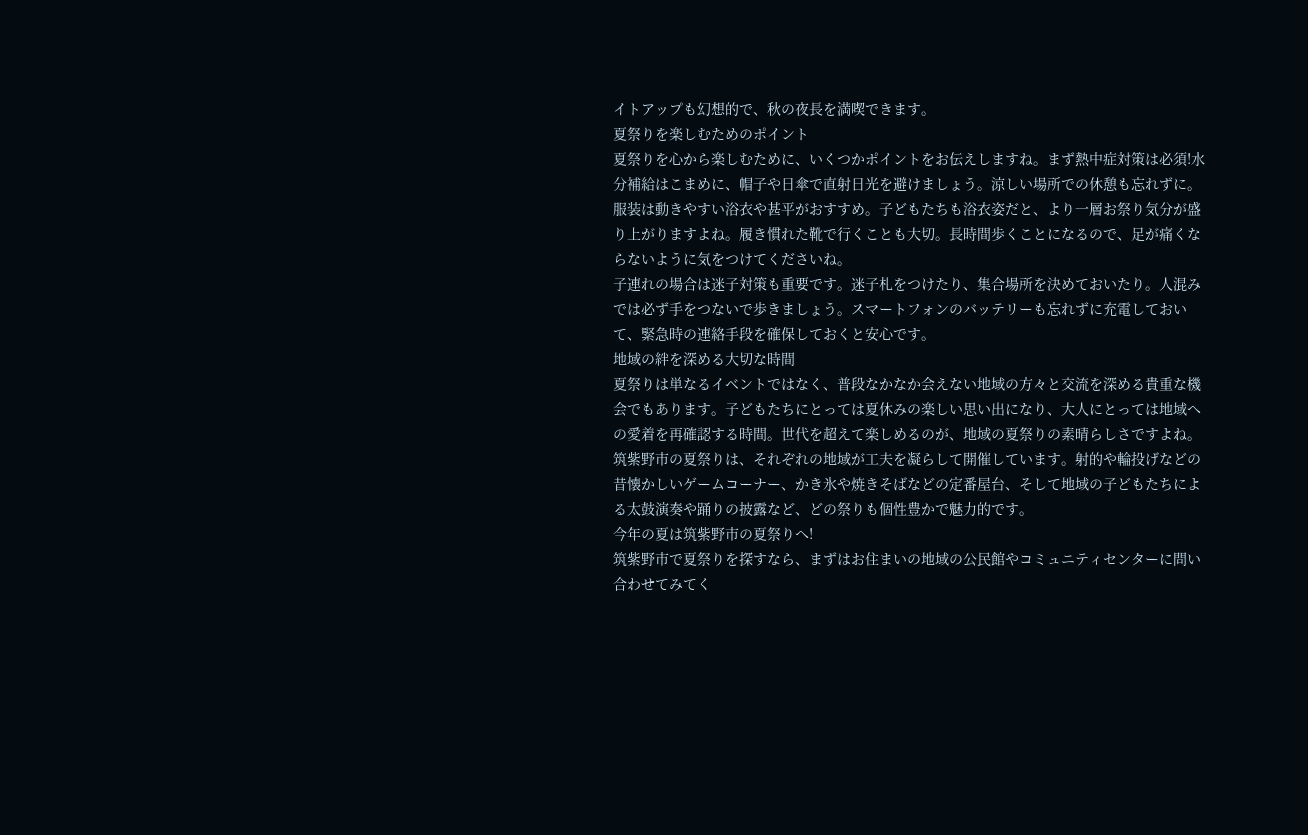イトアップも幻想的で、秋の夜長を満喫できます。
夏祭りを楽しむためのポイント
夏祭りを心から楽しむために、いくつかポイントをお伝えしますね。まず熱中症対策は必須!水分補給はこまめに、帽子や日傘で直射日光を避けましょう。涼しい場所での休憩も忘れずに。
服装は動きやすい浴衣や甚平がおすすめ。子どもたちも浴衣姿だと、より一層お祭り気分が盛り上がりますよね。履き慣れた靴で行くことも大切。長時間歩くことになるので、足が痛くならないように気をつけてくださいね。
子連れの場合は迷子対策も重要です。迷子札をつけたり、集合場所を決めておいたり。人混みでは必ず手をつないで歩きましょう。スマートフォンのバッテリーも忘れずに充電しておいて、緊急時の連絡手段を確保しておくと安心です。
地域の絆を深める大切な時間
夏祭りは単なるイベントではなく、普段なかなか会えない地域の方々と交流を深める貴重な機会でもあります。子どもたちにとっては夏休みの楽しい思い出になり、大人にとっては地域への愛着を再確認する時間。世代を超えて楽しめるのが、地域の夏祭りの素晴らしさですよね。
筑紫野市の夏祭りは、それぞれの地域が工夫を凝らして開催しています。射的や輪投げなどの昔懐かしいゲームコーナー、かき氷や焼きそばなどの定番屋台、そして地域の子どもたちによる太鼓演奏や踊りの披露など、どの祭りも個性豊かで魅力的です。
今年の夏は筑紫野市の夏祭りへ!
筑紫野市で夏祭りを探すなら、まずはお住まいの地域の公民館やコミュニティセンターに問い合わせてみてく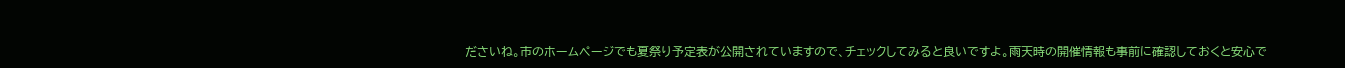ださいね。市のホームページでも夏祭り予定表が公開されていますので、チェックしてみると良いですよ。雨天時の開催情報も事前に確認しておくと安心で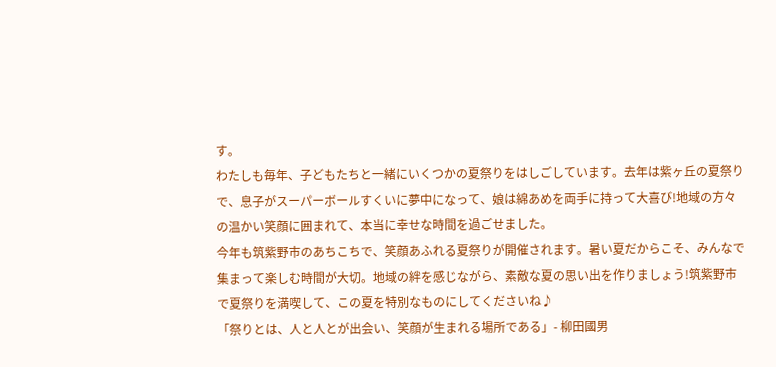す。
わたしも毎年、子どもたちと一緒にいくつかの夏祭りをはしごしています。去年は紫ヶ丘の夏祭りで、息子がスーパーボールすくいに夢中になって、娘は綿あめを両手に持って大喜び!地域の方々の温かい笑顔に囲まれて、本当に幸せな時間を過ごせました。
今年も筑紫野市のあちこちで、笑顔あふれる夏祭りが開催されます。暑い夏だからこそ、みんなで集まって楽しむ時間が大切。地域の絆を感じながら、素敵な夏の思い出を作りましょう!筑紫野市で夏祭りを満喫して、この夏を特別なものにしてくださいね♪
「祭りとは、人と人とが出会い、笑顔が生まれる場所である」- 柳田國男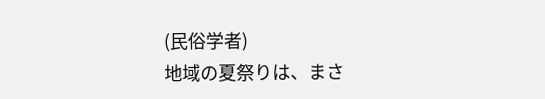(民俗学者)
地域の夏祭りは、まさ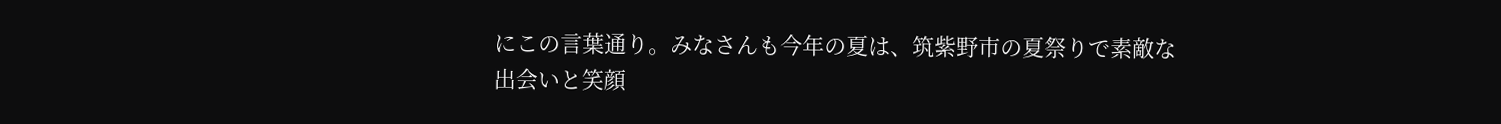にこの言葉通り。みなさんも今年の夏は、筑紫野市の夏祭りで素敵な出会いと笑顔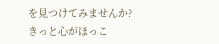を見つけてみませんか?きっと心がほっこ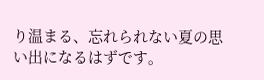り温まる、忘れられない夏の思い出になるはずです。